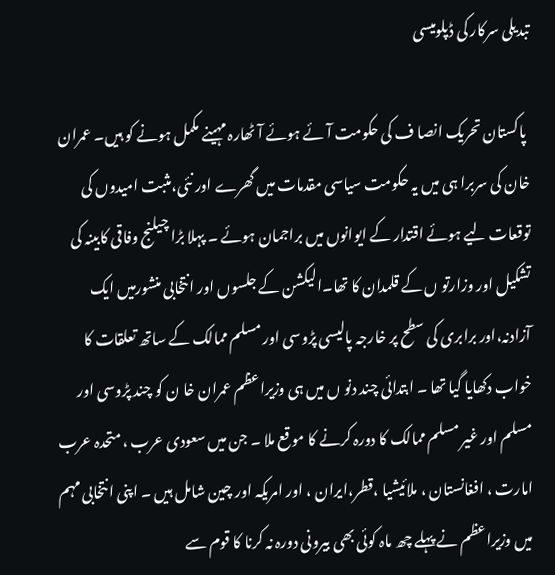تبدیلی سرکار کی ڈپلومیسی

 پاکستان تحریک انصا ف کی حکومت آئے ہوئے آٹھارہ مہینے مکمل ہونے کو ہیں۔ عمران خان کی سربرا ہی میں یہ حکومت سیاسی مقدمات میں گھرے اور نئی،مثبت امیدوں کی توقعات لیے ہوئے اقتدار کے ایوانوں میں براجمان ہوئے ۔ پہلا بڑا چیلنج وفاقی کابینہ کی تشکیل اور وزارتو ں کے قلمدان کا تھا۔الیکشن کے جلسوں اور انتخابی منشورمیں ایک آزادنہ،اور برابری کی سطح پر خارجہ پالیسی پڑوسی اور مسلم ممالک کے ساتھ تعلقات کا خواب دکھایا گیا تھا ۔ ابتدائی چند دنو ں میں ہی وزیراعظم عمران خا ن کو چند پڑوسی اور مسلم اور غیر مسلم ممالک کا دورہ کرنے کا موقع ملا ۔ جن میں سعودی عرب ، متحدہ عرب امارت ، افغانستان ، ملائیشیا ،قطر،ایران ، اور امریکہ اور چین شامل ہیں ۔ اپنی انتخابی مہم میں وزیراعظم نے پہلے چھ ماہ کوئی بھی بیرونی دورہ نہ کرنا کا قوم سے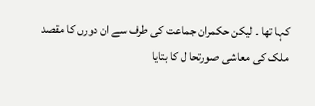کہا تھا ۔ لیکن حکمران جماعت کی طرف سے ان دورں کا مقصد ملک کی معاشی صورتحا ل کا بتایا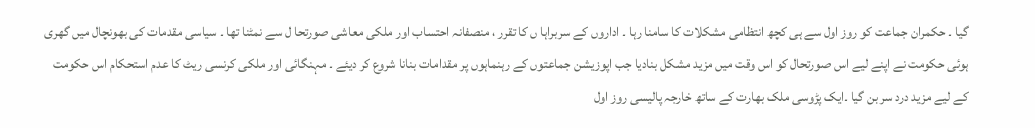گیا ۔ حکمران جماعت کو روز اول سے ہی کچھ انتظامی مشکلات کا سامنا رہا ۔ اداروں کے سربراہا ں کا تقرر ، منصفانہ احتساب اور ملکی معاشی صورتحا ل سے نمٹنا تھا ۔ سیاسی مقدمات کی بھونچال میں گھری ہوئی حکومت نے اپنے لیے اس صورتحال کو اس وقت میں مزید مشکل بنادیا جب اپوزیشن جماعتوں کے رہنماہوں پر مقدامات بنانا شروع کر دیئے ۔ مہنگائی اور ملکی کرنسی ریٹ کا عدم استحکام اس حکومت کے لیے مزید درد سر بن گیا ۔ایک پڑوسی ملک بھارت کے ساتھ خارجہ پالیسی روز اول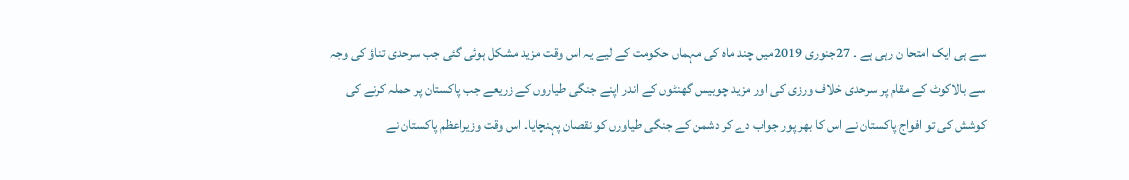سے ہی ایک امتحا ن رہی ہے ۔ 27جنوری 2019میں چند ماہ کی مہماں حکومت کے لیے یہ اس وقت مزید مشکل ہوئی گئی جب سرحدی تناؤ کی وجہ سے بالاکوٹ کے مقام پر سرحدی خلاف ورزی کی اور مزید چوبیس گھنٹوں کے اندر اپنے جنگی طیاروں کے زریعے جب پاکستان پر حملہ کرنے کی کوشش کی تو افواج پاکستان نے اس کا بھر پور جواب دے کر دشمن کے جنگی طیاورں کو نقصان پہنچایا۔ اس وقت وزیراعظم پاکستان نے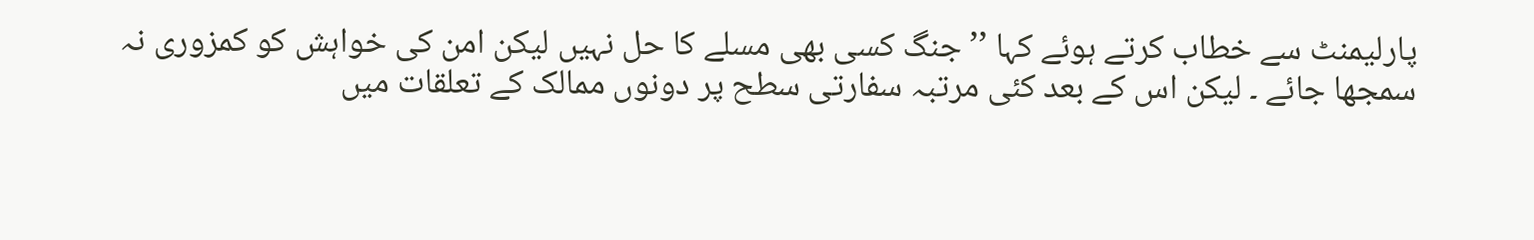پارلیمنٹ سے خطاب کرتے ہوئے کہا ’’ جنگ کسی بھی مسلے کا حل نہیں لیکن امن کی خواہش کو کمزوری نہ سمجھا جائے ۔ لیکن اس کے بعد کئی مرتبہ سفارتی سطح پر دونوں ممالک کے تعلقات میں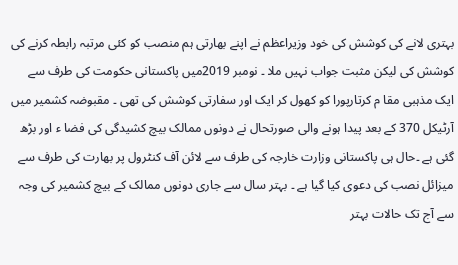بہتری لانے کی کوشش کی خود وزیراعظم نے اپنے بھارتی ہم منصب کو کئی مرتبہ رابطہ کرنے کی کوشش کی لیکن مثبت جواب نہیں ملا ۔ نومبر 2019میں پاکستانی حکومت کی طرف سے ایک مذہبی مقا م کرتارپورا کو کھول کر ایک اور سفارتی کوشش کی تھی ۔ مقبوضہ کشمیر میں آرٹیکل 370 کے بعد پیدا ہونے والی صورتحال نے دونوں ممالک بیچ کشیدگی کی فضا ء اور بڑھ گئی ہے ۔حال ہی پاکستانی وزارت خارجہ کی طرف سے لائن آف کنٹرول پر بھارت کی طرف سے میزائل نصب کی دعوی کیا گیا ہے ۔ بہتر سال سے جاری دونوں ممالک کے بیچ کشمیر کی وجہ سے آج تک حالات بہتر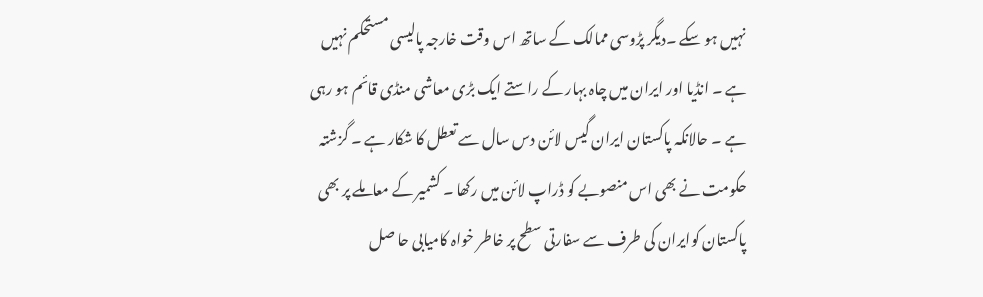نہیں ہو سکے ۔دیگر پڑوسی ممالک کے ساتھ اس وقت خارجہ پالیسی مستحکم نہیں ہے ۔ انڈیا اور ایران میں چاہ بہار کے راستے ایک بڑی معاشی منڈی قائم ہو رہی ہے ۔ حالانکہ پاکستان ایران گیس لائن دس سال سے تعطل کا شکار ہے ۔ گزشتہ حکومت نے بھی اس منصوبے کو ڈراپ لائن میں رکھا ۔ کشمیر کے معاملے پر بھی پاکستان کوایران کی طرف سے سفارتی سطح پر خاطر خواہ کامیابی حا صل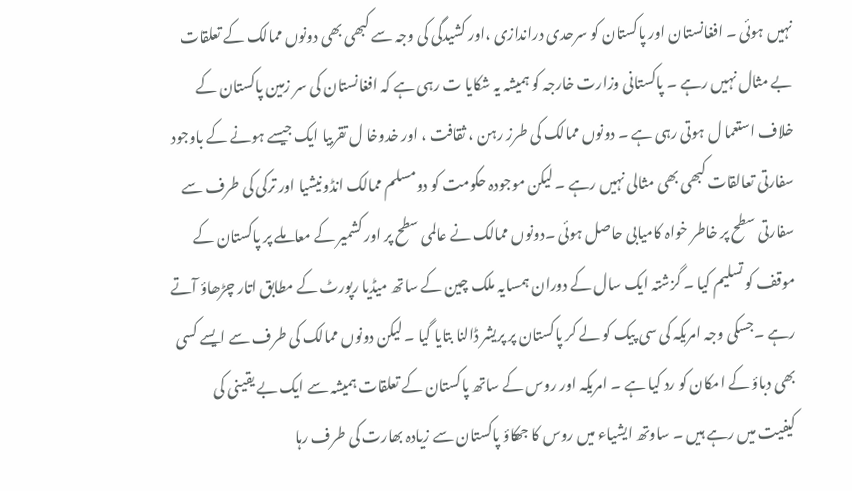نہیں ہوئی ۔ افغانستان اور پاکستان کو سرحدی دراندازی ،اور کشیدگی کی وجہ سے کبھی بھی دونوں ممالک کے تعلقات بے مثال نہیں رہے ۔ پاکستانی وزارت خارجہ کو ہمیشہ یہ شکایا ت رہی ہے کہ افغانستان کی سر زمین پاکستان کے خلاف استعما ل ہوتی رہی ہے ۔ دونوں ممالک کی طرز رہن ، ثقافت ، اور خدوخا ل تقربیا ایک جیسے ہونے کے باوجود سفارتی تعالقات کبھی بھی مثالی نہیں رہے ۔ لیکن موجودہ حکومت کو دومسلم ممالک انڈونیشیا اور ترکی کی طرف سے سفارتی سطح پر خاطر خواہ کامیابی حاصل ہوئی ۔دونوں ممالک نے عالمی سطح پر اور کشمیر کے معاملے پر پاکستان کے موقف کو تسلیم کیا ۔ گزشتہ ایک سال کے دوران ہمسایہ ملک چین کے ساتھ میڈیا رپورٹ کے مطابق اتار چڑھاؤ آتے رہے ۔جسکی وجہ امریکہ کی سی پیک کو لے کر پاکستان پر پریشر ڈالنا بتایا گیا ۔ لیکن دونوں ممالک کی طرف سے ایسے کسی بھی دباؤ کے امکان کو رد کیا ہے ۔ امریکہ اور روس کے ساتھ پاکستان کے تعلقات ہمیشہ سے ایک بے یقینی کی کیفیت میں رہے ہیں ۔ ساوتھ ایشیاء میں روس کا جھکاؤ پاکستان سے زیادہ بھارت کی طرف رہا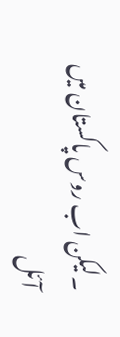۔لیکن اب روس پاکستان میں آئل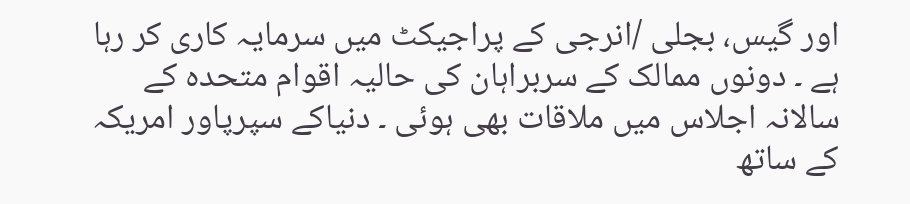اور گیس، بجلی /انرجی کے پراجیکٹ میں سرمایہ کاری کر رہا ہے ۔ دونوں ممالک کے سربراہان کی حالیہ اقوام متحدہ کے سالانہ اجلاس میں ملاقات بھی ہوئی ۔ دنیاکے سپرپاور امریکہ کے ساتھ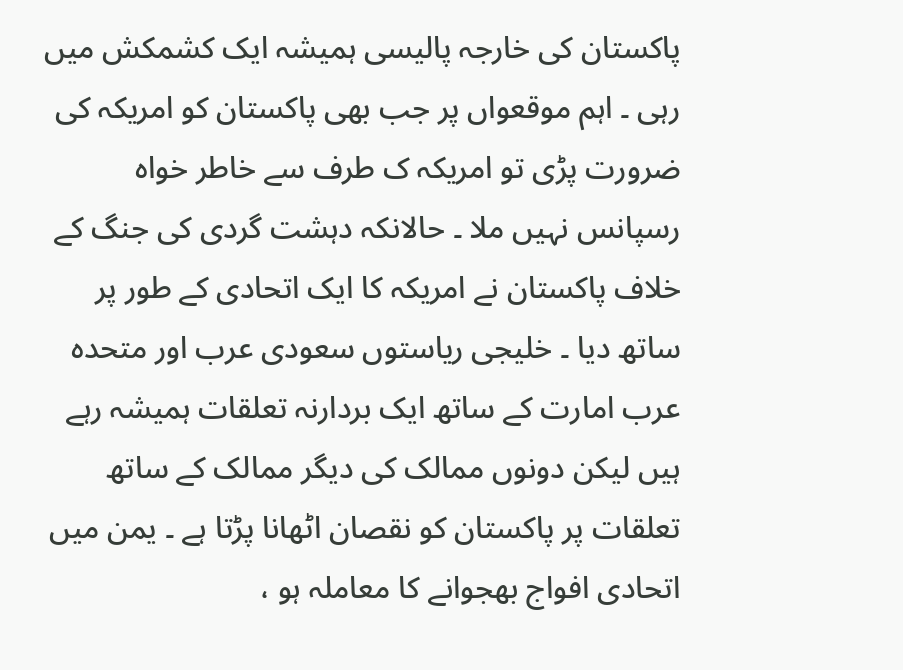پاکستان کی خارجہ پالیسی ہمیشہ ایک کشمکش میں رہی ۔ اہم موقعواں پر جب بھی پاکستان کو امریکہ کی ضرورت پڑی تو امریکہ ک طرف سے خاطر خواہ رسپانس نہیں ملا ۔ حالانکہ دہشت گردی کی جنگ کے خلاف پاکستان نے امریکہ کا ایک اتحادی کے طور پر ساتھ دیا ۔ خلیجی ریاستوں سعودی عرب اور متحدہ عرب امارت کے ساتھ ایک بردارنہ تعلقات ہمیشہ رہے ہیں لیکن دونوں ممالک کی دیگر ممالک کے ساتھ تعلقات پر پاکستان کو نقصان اٹھانا پڑتا ہے ۔ یمن میں اتحادی افواج بھجوانے کا معاملہ ہو ،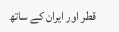قطر اور ایران کے ساتھ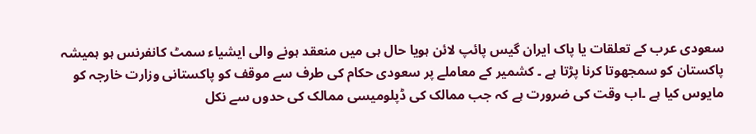سعودی عرب کے تعلقات یا پاک ایران گیس پائپ لائن ہویا حال ہی میں منعقد ہونے والی ایشیاء سمٹ کانفرنس ہو ہمیشہ پاکستان کو سمجھوتا کرنا پڑتا ہے ۔ کشمیر کے معاملے پر سعودی حکام کی طرف سے موقف کو پاکستانی وزارت خارجہ کو مایوس کیا ہے ۔اب وقت کی ضرورت ہے کہ جب ممالک کی ڈپلومیسی ممالک کی حدوں سے نکل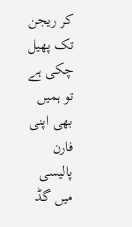کر ریجن تک پھیل چکی ہے تو ہمیں بھی اپنی فارن پالیسی میں گڈ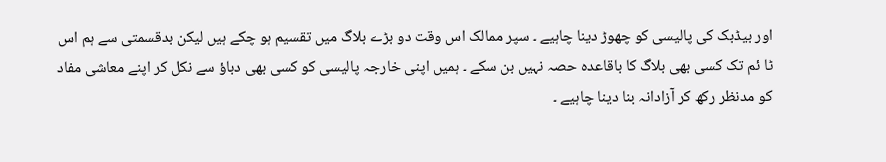اور بیڈبک کی پالیسی کو چھوڑ دینا چاہیے ۔ سپر ممالک اس وقت دو بڑے بلاگ میں تقسیم ہو چکے ہیں لیکن بدقسمتی سے ہم اس ٹا ئم تک کسی بھی بلاگ کا باقاعدہ حصہ نہیں بن سکے ۔ ہمیں اپنی خارجہ پالیسی کو کسی بھی دباؤ سے نکل کر اپنے معاشی مفاد کو مدنظر رکھ کر آزادانہ بنا دینا چاہیے ۔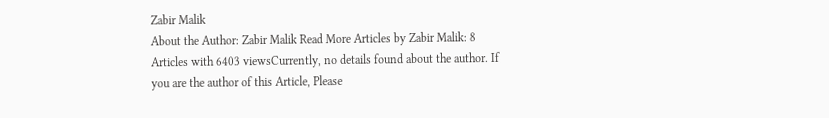Zabir Malik
About the Author: Zabir Malik Read More Articles by Zabir Malik: 8 Articles with 6403 viewsCurrently, no details found about the author. If you are the author of this Article, Please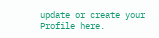update or create your Profile here.